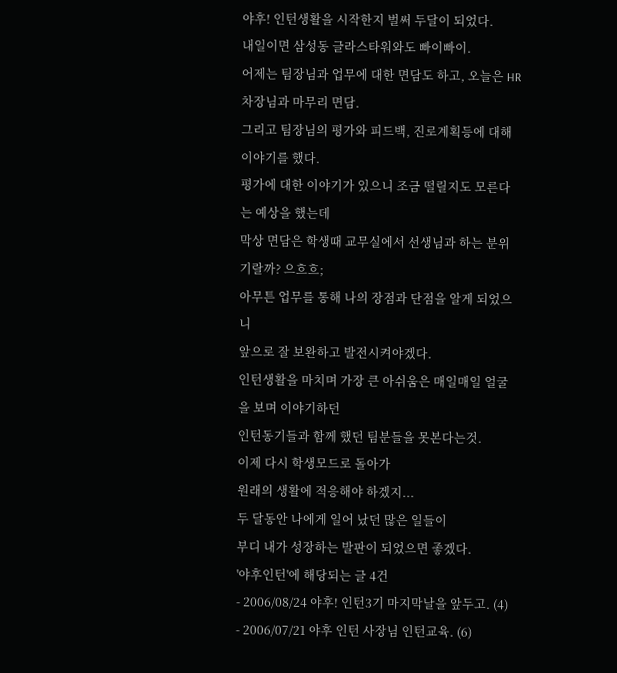야후! 인턴생활을 시작한지 벌써 두달이 되었다.
내일이면 삼성동 글라스타워와도 빠이빠이.
어제는 팀장님과 업무에 대한 면담도 하고, 오늘은 HR 차장님과 마무리 면담.
그리고 팀장님의 평가와 피드백, 진로계획등에 대해 이야기를 했다.
평가에 대한 이야기가 있으니 조금 떨릴지도 모른다는 예상을 했는데
막상 면담은 학생때 교무실에서 선생님과 하는 분위기랄까? 으흐흐;
아무튼 업무를 통해 나의 장점과 단점을 알게 되었으니
앞으로 잘 보완하고 발전시켜야겠다.
인턴생활을 마치며 가장 큰 아쉬움은 매일매일 얼굴을 보며 이야기하던
인턴동기들과 함께 했던 팀분들을 못본다는것.
이제 다시 학생모드로 돌아가
원래의 생활에 적응해야 하겠지...
두 달동안 나에게 일어 났던 많은 일들이
부디 내가 성장하는 발판이 되었으면 좋겠다.
'야후인턴'에 해당되는 글 4건
- 2006/08/24 야후! 인턴3기 마지막날을 앞두고. (4)
- 2006/07/21 야후 인턴 사장님 인턴교육. (6)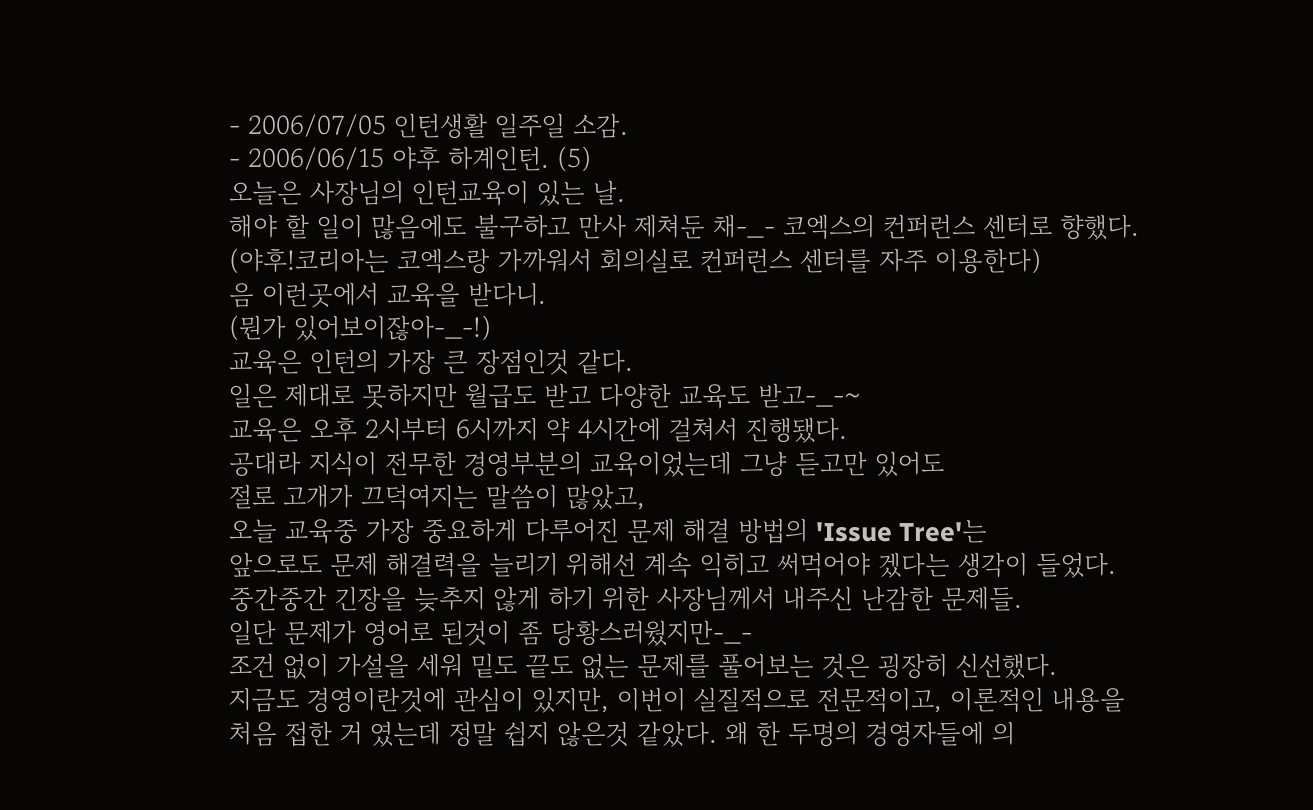- 2006/07/05 인턴생활 일주일 소감.
- 2006/06/15 야후 하계인턴. (5)
오늘은 사장님의 인턴교육이 있는 날.
해야 할 일이 많음에도 불구하고 만사 제쳐둔 채-_- 코엑스의 컨퍼런스 센터로 향했다.
(야후!코리아는 코엑스랑 가까워서 회의실로 컨퍼런스 센터를 자주 이용한다)
음 이런곳에서 교육을 받다니.
(뭔가 있어보이잖아-_-!)
교육은 인턴의 가장 큰 장점인것 같다.
일은 제대로 못하지만 월급도 받고 다양한 교육도 받고-_-~
교육은 오후 2시부터 6시까지 약 4시간에 걸쳐서 진행됐다.
공대라 지식이 전무한 경영부분의 교육이었는데 그냥 듣고만 있어도
절로 고개가 끄덕여지는 말씀이 많았고,
오늘 교육중 가장 중요하게 다루어진 문제 해결 방법의 'Issue Tree'는
앞으로도 문제 해결력을 늘리기 위해선 계속 익히고 써먹어야 겠다는 생각이 들었다.
중간중간 긴장을 늦추지 않게 하기 위한 사장님께서 내주신 난감한 문제들.
일단 문제가 영어로 된것이 좀 당황스러웠지만-_-
조건 없이 가설을 세워 밑도 끝도 없는 문제를 풀어보는 것은 굉장히 신선했다.
지금도 경영이란것에 관심이 있지만, 이번이 실질적으로 전문적이고, 이론적인 내용을
처음 접한 거 였는데 정말 쉽지 않은것 같았다. 왜 한 두명의 경영자들에 의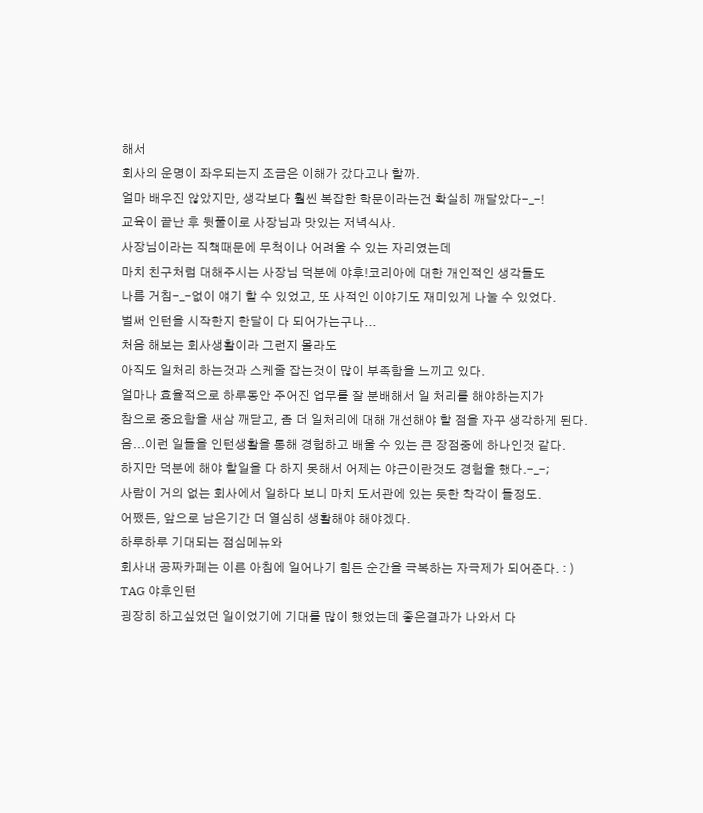해서
회사의 운명이 좌우되는지 조금은 이해가 갔다고나 할까.
얼마 배우진 않았지만, 생각보다 훨씬 복잡한 학문이라는건 확실히 깨달았다-_-!
교육이 끝난 후 뒷풀이로 사장님과 맛있는 저녁식사.
사장님이라는 직책때문에 무척이나 어려울 수 있는 자리였는데
마치 친구처럼 대해주시는 사장님 덕분에 야후!코리아에 대한 개인적인 생각들도
나름 거침-_-없이 얘기 할 수 있었고, 또 사적인 이야기도 재미있게 나눌 수 있었다.
벌써 인턴을 시작한지 한달이 다 되어가는구나...
처음 해보는 회사생활이라 그런지 몰라도
아직도 일처리 하는것과 스케줄 잡는것이 많이 부족함을 느끼고 있다.
얼마나 효율적으로 하루동안 주어진 업무를 잘 분배해서 일 처리를 해야하는지가
참으로 중요함을 새삼 깨닫고, 좀 더 일처리에 대해 개선해야 할 점을 자꾸 생각하게 된다.
음...이런 일들을 인턴생활을 통해 경험하고 배울 수 있는 큰 장점중에 하나인것 같다.
하지만 덕분에 해야 할일을 다 하지 못해서 어제는 야근이란것도 경험을 했다.-_-;
사람이 거의 없는 회사에서 일하다 보니 마치 도서관에 있는 듯한 착각이 들정도.
어쨌든, 앞으로 남은기간 더 열심히 생활해야 해야겠다.
하루하루 기대되는 점심메뉴와
회사내 공짜카페는 이른 아침에 일어나기 힘든 순간을 극복하는 자극제가 되어준다. : )
TAG 야후인턴
굉장히 하고싶었던 일이었기에 기대를 많이 했었는데 좋은결과가 나와서 다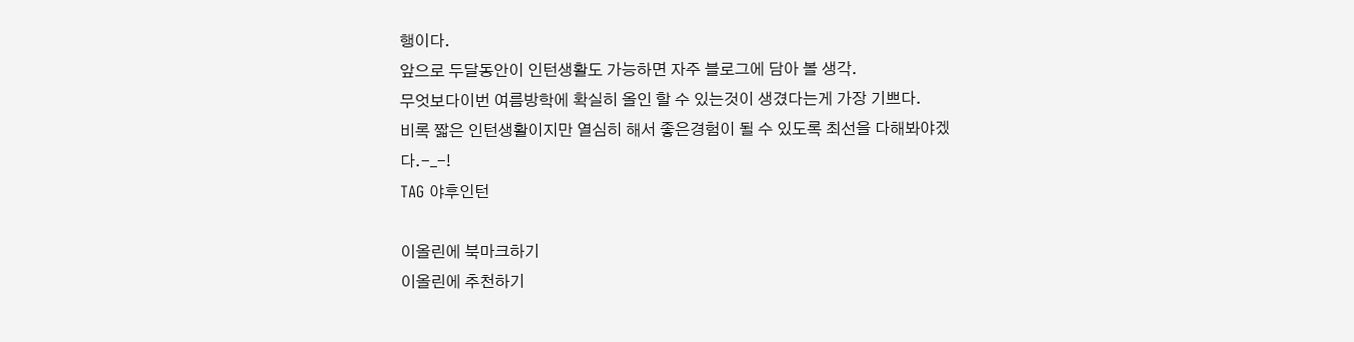행이다.
앞으로 두달동안이 인턴생활도 가능하면 자주 블로그에 담아 볼 생각.
무엇보다이번 여름방학에 확실히 올인 할 수 있는것이 생겼다는게 가장 기쁘다.
비록 짧은 인턴생활이지만 열심히 해서 좋은경험이 될 수 있도록 최선을 다해봐야겠다.-_-!
TAG 야후인턴

이올린에 북마크하기
이올린에 추천하기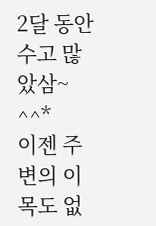2달 동안 수고 많았삼~ ^^*
이젠 주변의 이목도 없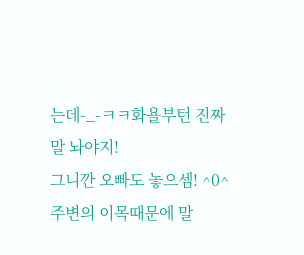는데-_-ㅋㅋ화욜부턴 진짜 말 놔야지!
그니깐 오빠도 놓으셈! ^0^
주변의 이목때문에 말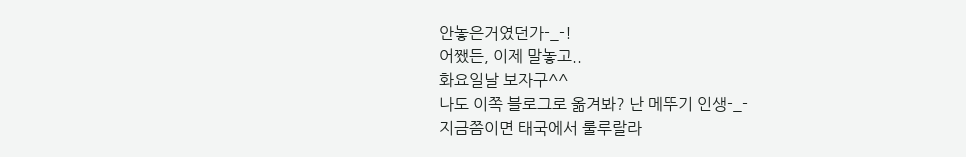안놓은거였던가-_-!
어쨌든, 이제 말놓고..
화요일날 보자구^^
나도 이쪽 블로그로 옮겨봐? 난 메뚜기 인생-_-
지금쯤이면 태국에서 룰루랄라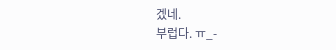겠네.
부럽다. ㅠ_-